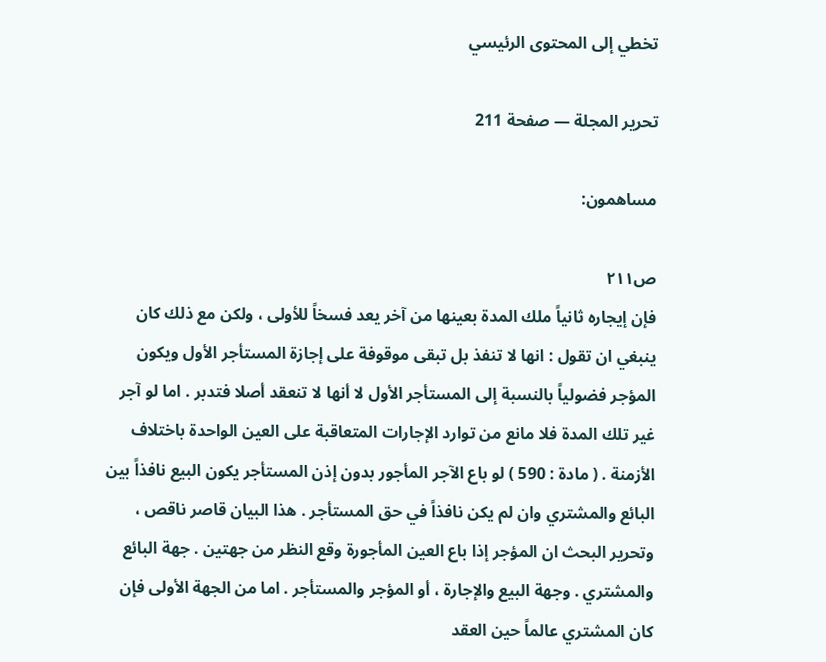تخطي إلى المحتوى الرئيسي

تحرير المجلة — صفحة 211

مساهمون:

ص٢١١
فإن إيجاره ثانياً ملك المدة بعينها من آخر يعد فسخاً للأولى ، ولكن مع ذلك كان ينبغي ان تقول : انها لا تنفذ بل تبقى موقوفة على إجازة المستأجر الأول ويكون المؤجر فضولياً بالنسبة إلى المستأجر الأول لا أنها لا تنعقد أصلا فتدبر . اما لو آجر غير تلك المدة فلا مانع من توارد الإجارات المتعاقبة على العين الواحدة باختلاف الأزمنة . ( مادة : 590 ) لو باع الآجر المأجور بدون إذن المستأجر يكون البيع نافذاً بين البائع والمشتري وان لم يكن نافذاً في حق المستأجر . هذا البيان قاصر ناقص ، وتحرير البحث ان المؤجر إذا باع العين المأجورة وقع النظر من جهتين . جهة البائع والمشتري . وجهة البيع والإجارة ، أو المؤجر والمستأجر . اما من الجهة الأولى فإن كان المشتري عالماً حين العقد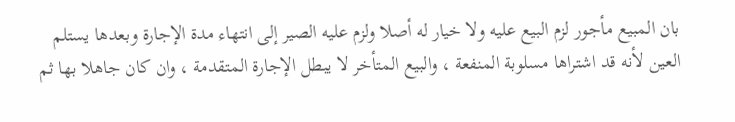بان المبيع مأجور لزم البيع عليه ولا خيار له أصلا ولزم عليه الصير إلى انتهاء مدة الإجارة وبعدها يستلم العين لأنه قد اشتراها مسلوبة المنفعة ، والبيع المتأخر لا يبطل الإجارة المتقدمة ، وان كان جاهلا بها ثم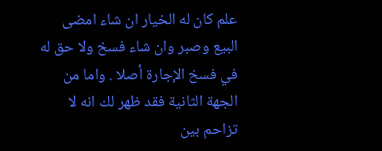علم كان له الخيار ان شاء امضى البيع وصبر وان شاء فسخ ولا حق له في فسخ الإجارة أصلا . واما من الجهة الثانية فقد ظهر لك انه لا تزاحم بين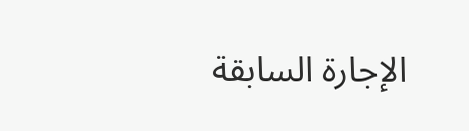الإجارة السابقة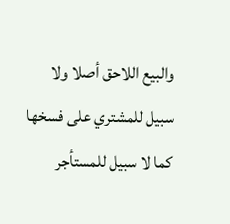والبيع اللاحق أصلا ولا سبيل للمشتري على فسخها كما لا سبيل للمستأجر